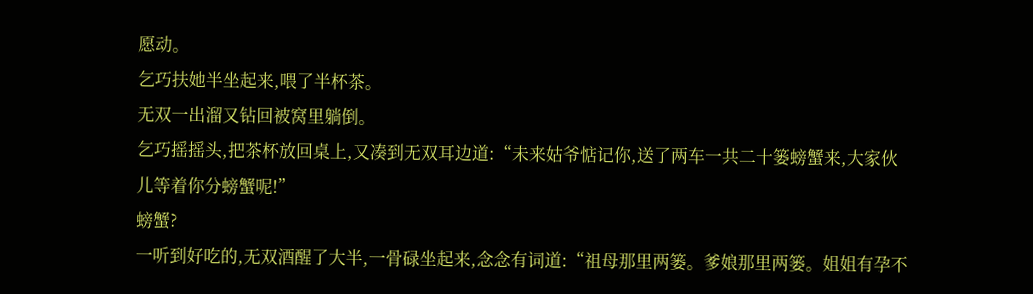愿动。
乞巧扶她半坐起来,喂了半杯茶。
无双一出溜又钻回被窝里躺倒。
乞巧摇摇头,把茶杯放回桌上,又凑到无双耳边道:“未来姑爷惦记你,送了两车一共二十篓螃蟹来,大家伙儿等着你分螃蟹呢!”
螃蟹?
一听到好吃的,无双酒醒了大半,一骨碌坐起来,念念有词道:“祖母那里两篓。爹娘那里两篓。姐姐有孕不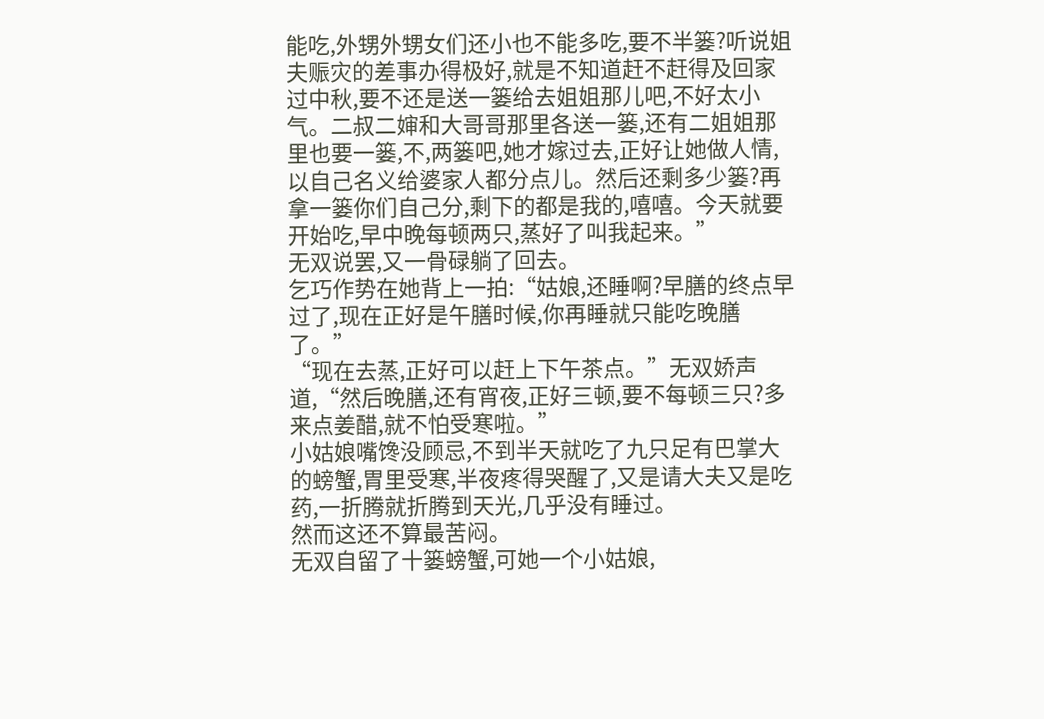能吃,外甥外甥女们还小也不能多吃,要不半篓?听说姐夫赈灾的差事办得极好,就是不知道赶不赶得及回家过中秋,要不还是送一篓给去姐姐那儿吧,不好太小气。二叔二婶和大哥哥那里各送一篓,还有二姐姐那里也要一篓,不,两篓吧,她才嫁过去,正好让她做人情,以自己名义给婆家人都分点儿。然后还剩多少篓?再拿一篓你们自己分,剩下的都是我的,嘻嘻。今天就要开始吃,早中晚每顿两只,蒸好了叫我起来。”
无双说罢,又一骨碌躺了回去。
乞巧作势在她背上一拍:“姑娘,还睡啊?早膳的终点早过了,现在正好是午膳时候,你再睡就只能吃晚膳了。”
“现在去蒸,正好可以赶上下午茶点。”无双娇声道,“然后晚膳,还有宵夜,正好三顿,要不每顿三只?多来点姜醋,就不怕受寒啦。”
小姑娘嘴馋没顾忌,不到半天就吃了九只足有巴掌大的螃蟹,胃里受寒,半夜疼得哭醒了,又是请大夫又是吃药,一折腾就折腾到天光,几乎没有睡过。
然而这还不算最苦闷。
无双自留了十篓螃蟹,可她一个小姑娘,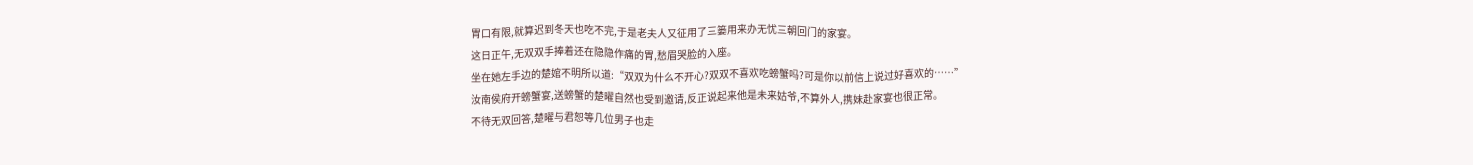胃口有限,就算迟到冬天也吃不完,于是老夫人又征用了三篓用来办无忧三朝回门的家宴。
这日正午,无双双手捧着还在隐隐作痛的胃,愁眉哭脸的入座。
坐在她左手边的楚婠不明所以道:“双双为什么不开心?双双不喜欢吃螃蟹吗?可是你以前信上说过好喜欢的……”
汝南侯府开螃蟹宴,送螃蟹的楚曜自然也受到邀请,反正说起来他是未来姑爷,不算外人,携妹赴家宴也很正常。
不待无双回答,楚曜与君恕等几位男子也走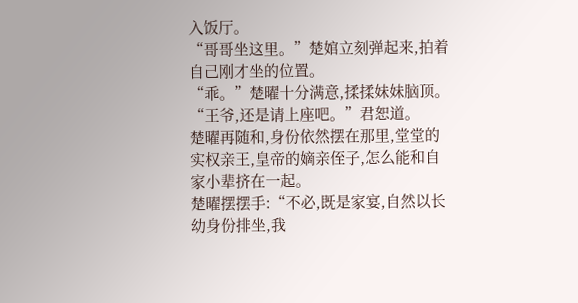入饭厅。
“哥哥坐这里。”楚婠立刻弹起来,拍着自己刚才坐的位置。
“乖。”楚曜十分满意,揉揉妹妹脑顶。
“王爷,还是请上座吧。”君恕道。
楚曜再随和,身份依然摆在那里,堂堂的实权亲王,皇帝的嫡亲侄子,怎么能和自家小辈挤在一起。
楚曜摆摆手:“不必,既是家宴,自然以长幼身份排坐,我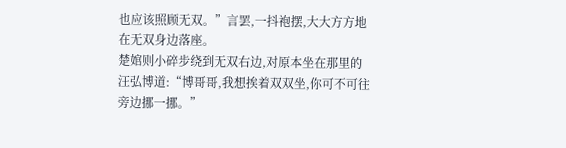也应该照顾无双。”言罢,一抖袍摆,大大方方地在无双身边落座。
楚婠则小碎步绕到无双右边,对原本坐在那里的汪弘博道:“博哥哥,我想挨着双双坐,你可不可往旁边挪一挪。”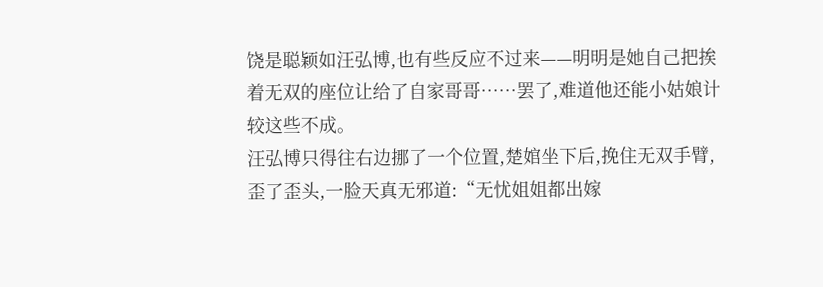饶是聪颖如汪弘博,也有些反应不过来——明明是她自己把挨着无双的座位让给了自家哥哥……罢了,难道他还能小姑娘计较这些不成。
汪弘博只得往右边挪了一个位置,楚婠坐下后,挽住无双手臂,歪了歪头,一脸天真无邪道:“无忧姐姐都出嫁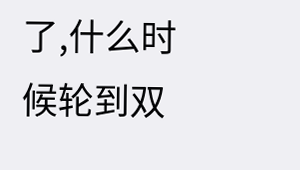了,什么时候轮到双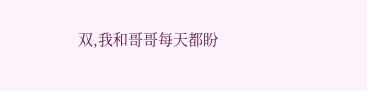双,我和哥哥每天都盼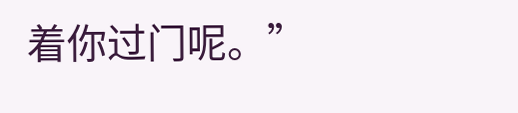着你过门呢。”